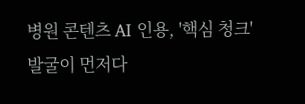병원 콘텐츠 AI 인용, '핵심 청크' 발굴이 먼저다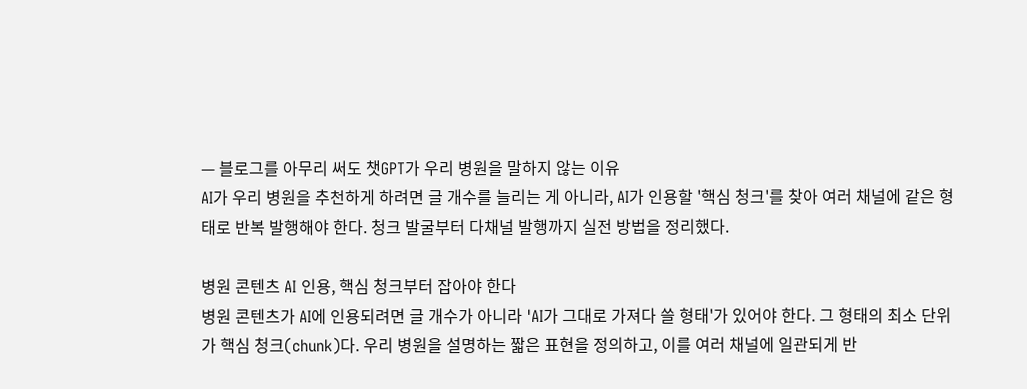— 블로그를 아무리 써도 챗GPT가 우리 병원을 말하지 않는 이유
AI가 우리 병원을 추천하게 하려면 글 개수를 늘리는 게 아니라, AI가 인용할 '핵심 청크'를 찾아 여러 채널에 같은 형태로 반복 발행해야 한다. 청크 발굴부터 다채널 발행까지 실전 방법을 정리했다.

병원 콘텐츠 AI 인용, 핵심 청크부터 잡아야 한다
병원 콘텐츠가 AI에 인용되려면 글 개수가 아니라 'AI가 그대로 가져다 쓸 형태'가 있어야 한다. 그 형태의 최소 단위가 핵심 청크(chunk)다. 우리 병원을 설명하는 짧은 표현을 정의하고, 이를 여러 채널에 일관되게 반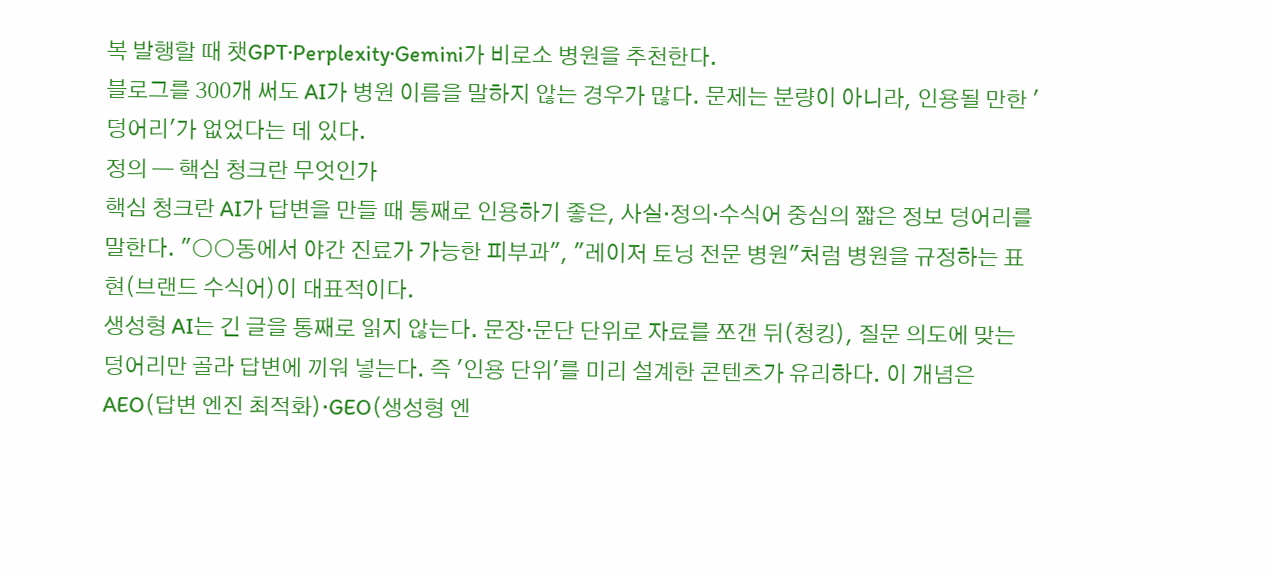복 발행할 때 챗GPT·Perplexity·Gemini가 비로소 병원을 추천한다.
블로그를 300개 써도 AI가 병원 이름을 말하지 않는 경우가 많다. 문제는 분량이 아니라, 인용될 만한 '덩어리'가 없었다는 데 있다.
정의 — 핵심 청크란 무엇인가
핵심 청크란 AI가 답변을 만들 때 통째로 인용하기 좋은, 사실·정의·수식어 중심의 짧은 정보 덩어리를 말한다. "○○동에서 야간 진료가 가능한 피부과", "레이저 토닝 전문 병원"처럼 병원을 규정하는 표현(브랜드 수식어)이 대표적이다.
생성형 AI는 긴 글을 통째로 읽지 않는다. 문장·문단 단위로 자료를 쪼갠 뒤(청킹), 질문 의도에 맞는 덩어리만 골라 답변에 끼워 넣는다. 즉 '인용 단위'를 미리 설계한 콘텐츠가 유리하다. 이 개념은 AEO(답변 엔진 최적화)·GEO(생성형 엔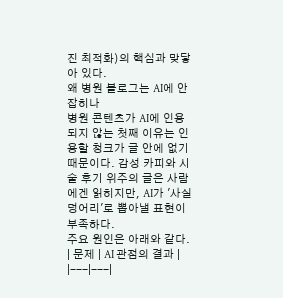진 최적화)의 핵심과 맞닿아 있다.
왜 병원 블로그는 AI에 안 잡히나
병원 콘텐츠가 AI에 인용되지 않는 첫째 이유는 인용할 청크가 글 안에 없기 때문이다. 감성 카피와 시술 후기 위주의 글은 사람에겐 읽히지만, AI가 '사실 덩어리'로 뽑아낼 표현이 부족하다.
주요 원인은 아래와 같다.
| 문제 | AI 관점의 결과 |
|---|---|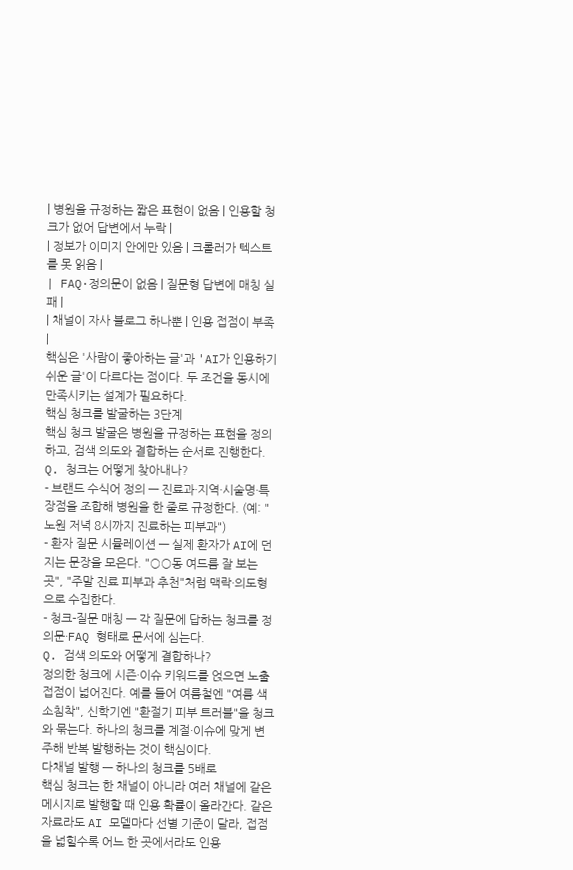| 병원을 규정하는 짧은 표현이 없음 | 인용할 청크가 없어 답변에서 누락 |
| 정보가 이미지 안에만 있음 | 크롤러가 텍스트를 못 읽음 |
| FAQ·정의문이 없음 | 질문형 답변에 매칭 실패 |
| 채널이 자사 블로그 하나뿐 | 인용 접점이 부족 |
핵심은 '사람이 좋아하는 글'과 'AI가 인용하기 쉬운 글'이 다르다는 점이다. 두 조건을 동시에 만족시키는 설계가 필요하다.
핵심 청크를 발굴하는 3단계
핵심 청크 발굴은 병원을 규정하는 표현을 정의하고, 검색 의도와 결합하는 순서로 진행한다.
Q. 청크는 어떻게 찾아내나?
- 브랜드 수식어 정의 — 진료과·지역·시술명·특장점을 조합해 병원을 한 줄로 규정한다. (예: "노원 저녁 8시까지 진료하는 피부과")
- 환자 질문 시뮬레이션 — 실제 환자가 AI에 던지는 문장을 모은다. "○○동 여드름 잘 보는 곳", "주말 진료 피부과 추천"처럼 맥락·의도형으로 수집한다.
- 청크-질문 매칭 — 각 질문에 답하는 청크를 정의문·FAQ 형태로 문서에 심는다.
Q. 검색 의도와 어떻게 결합하나?
정의한 청크에 시즌·이슈 키워드를 얹으면 노출 접점이 넓어진다. 예를 들어 여름철엔 "여름 색소침착", 신학기엔 "환절기 피부 트러블"을 청크와 묶는다. 하나의 청크를 계절·이슈에 맞게 변주해 반복 발행하는 것이 핵심이다.
다채널 발행 — 하나의 청크를 5배로
핵심 청크는 한 채널이 아니라 여러 채널에 같은 메시지로 발행할 때 인용 확률이 올라간다. 같은 자료라도 AI 모델마다 선별 기준이 달라, 접점을 넓힐수록 어느 한 곳에서라도 인용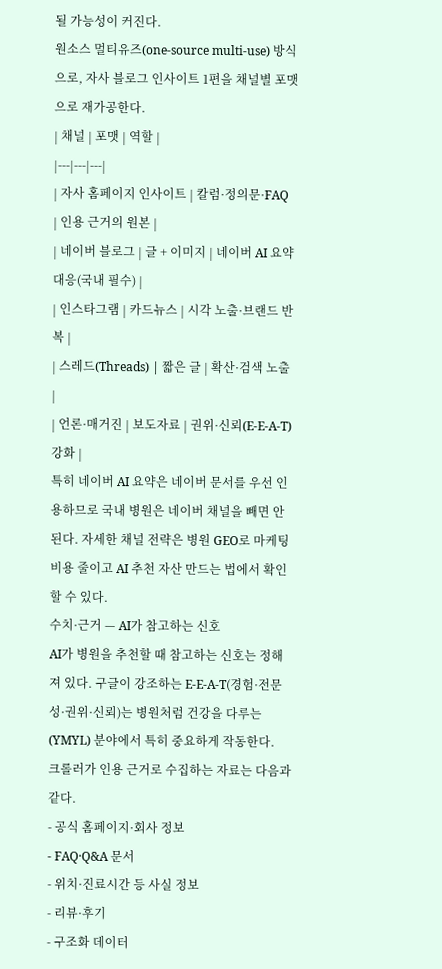될 가능성이 커진다.
원소스 멀티유즈(one-source multi-use) 방식으로, 자사 블로그 인사이트 1편을 채널별 포맷으로 재가공한다.
| 채널 | 포맷 | 역할 |
|---|---|---|
| 자사 홈페이지 인사이트 | 칼럼·정의문·FAQ | 인용 근거의 원본 |
| 네이버 블로그 | 글 + 이미지 | 네이버 AI 요약 대응(국내 필수) |
| 인스타그램 | 카드뉴스 | 시각 노출·브랜드 반복 |
| 스레드(Threads) | 짧은 글 | 확산·검색 노출 |
| 언론·매거진 | 보도자료 | 권위·신뢰(E-E-A-T) 강화 |
특히 네이버 AI 요약은 네이버 문서를 우선 인용하므로 국내 병원은 네이버 채널을 빼면 안 된다. 자세한 채널 전략은 병원 GEO로 마케팅 비용 줄이고 AI 추천 자산 만드는 법에서 확인할 수 있다.
수치·근거 — AI가 참고하는 신호
AI가 병원을 추천할 때 참고하는 신호는 정해져 있다. 구글이 강조하는 E-E-A-T(경험·전문성·권위·신뢰)는 병원처럼 건강을 다루는(YMYL) 분야에서 특히 중요하게 작동한다.
크롤러가 인용 근거로 수집하는 자료는 다음과 같다.
- 공식 홈페이지·회사 정보
- FAQ·Q&A 문서
- 위치·진료시간 등 사실 정보
- 리뷰·후기
- 구조화 데이터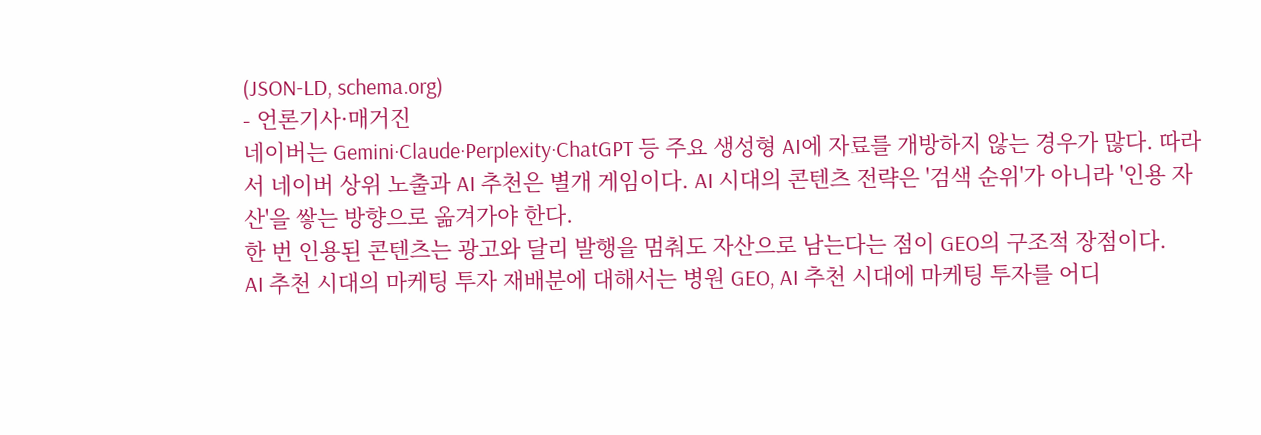(JSON-LD, schema.org)
- 언론기사·매거진
네이버는 Gemini·Claude·Perplexity·ChatGPT 등 주요 생성형 AI에 자료를 개방하지 않는 경우가 많다. 따라서 네이버 상위 노출과 AI 추천은 별개 게임이다. AI 시대의 콘텐츠 전략은 '검색 순위'가 아니라 '인용 자산'을 쌓는 방향으로 옮겨가야 한다.
한 번 인용된 콘텐츠는 광고와 달리 발행을 멈춰도 자산으로 남는다는 점이 GEO의 구조적 장점이다.
AI 추천 시대의 마케팅 투자 재배분에 대해서는 병원 GEO, AI 추천 시대에 마케팅 투자를 어디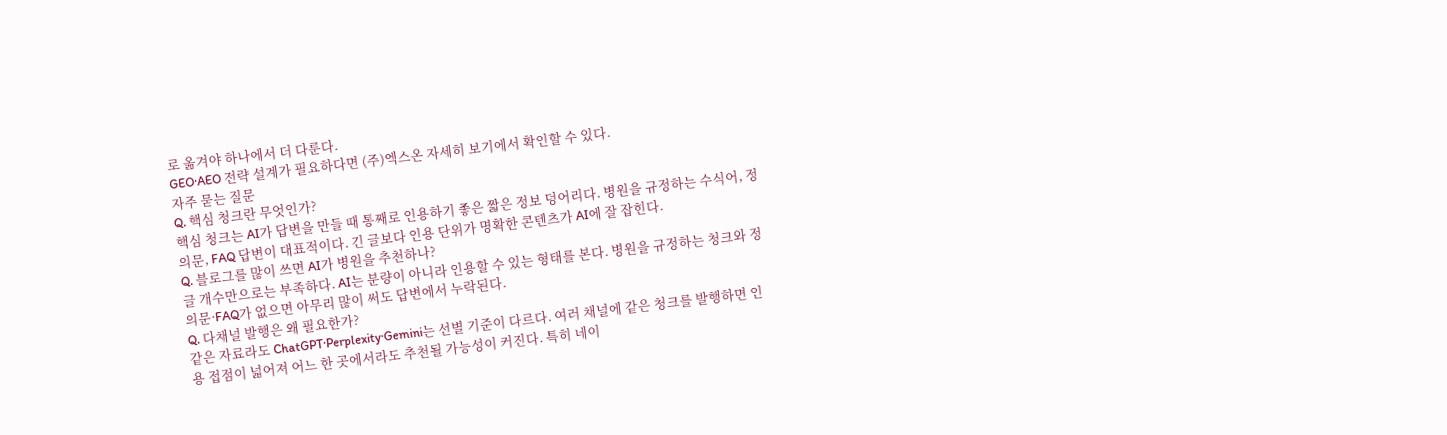로 옮겨야 하나에서 더 다룬다.
GEO·AEO 전략 설계가 필요하다면 (주)엑스온 자세히 보기에서 확인할 수 있다.
자주 묻는 질문
Q. 핵심 청크란 무엇인가?
핵심 청크는 AI가 답변을 만들 때 통째로 인용하기 좋은 짧은 정보 덩어리다. 병원을 규정하는 수식어, 정의문, FAQ 답변이 대표적이다. 긴 글보다 인용 단위가 명확한 콘텐츠가 AI에 잘 잡힌다.
Q. 블로그를 많이 쓰면 AI가 병원을 추천하나?
글 개수만으로는 부족하다. AI는 분량이 아니라 인용할 수 있는 형태를 본다. 병원을 규정하는 청크와 정의문·FAQ가 없으면 아무리 많이 써도 답변에서 누락된다.
Q. 다채널 발행은 왜 필요한가?
같은 자료라도 ChatGPT·Perplexity·Gemini는 선별 기준이 다르다. 여러 채널에 같은 청크를 발행하면 인용 접점이 넓어져 어느 한 곳에서라도 추천될 가능성이 커진다. 특히 네이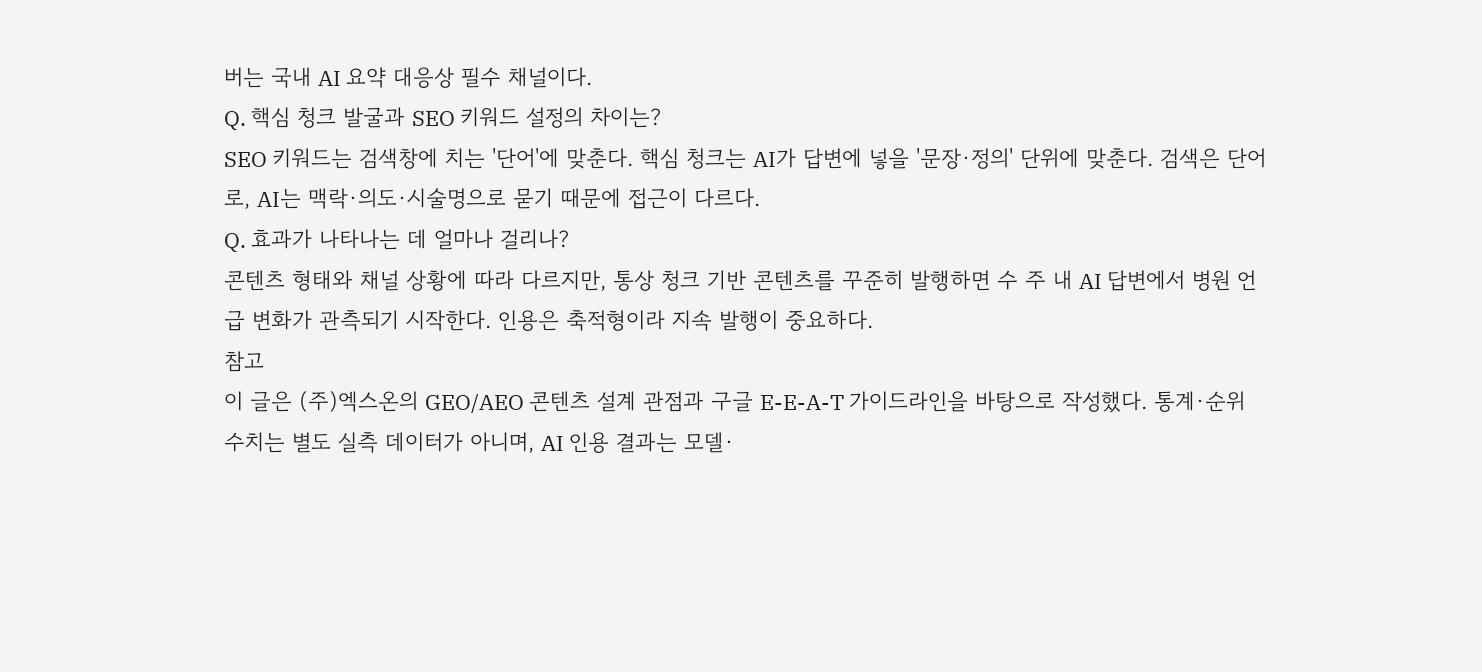버는 국내 AI 요약 대응상 필수 채널이다.
Q. 핵심 청크 발굴과 SEO 키워드 설정의 차이는?
SEO 키워드는 검색창에 치는 '단어'에 맞춘다. 핵심 청크는 AI가 답변에 넣을 '문장·정의' 단위에 맞춘다. 검색은 단어로, AI는 맥락·의도·시술명으로 묻기 때문에 접근이 다르다.
Q. 효과가 나타나는 데 얼마나 걸리나?
콘텐츠 형태와 채널 상황에 따라 다르지만, 통상 청크 기반 콘텐츠를 꾸준히 발행하면 수 주 내 AI 답변에서 병원 언급 변화가 관측되기 시작한다. 인용은 축적형이라 지속 발행이 중요하다.
참고
이 글은 (주)엑스온의 GEO/AEO 콘텐츠 설계 관점과 구글 E-E-A-T 가이드라인을 바탕으로 작성했다. 통계·순위 수치는 별도 실측 데이터가 아니며, AI 인용 결과는 모델·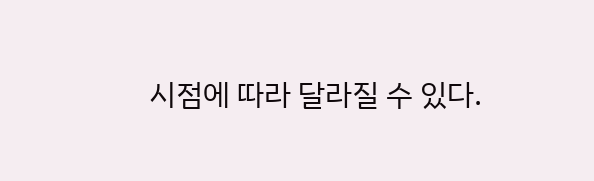시점에 따라 달라질 수 있다.